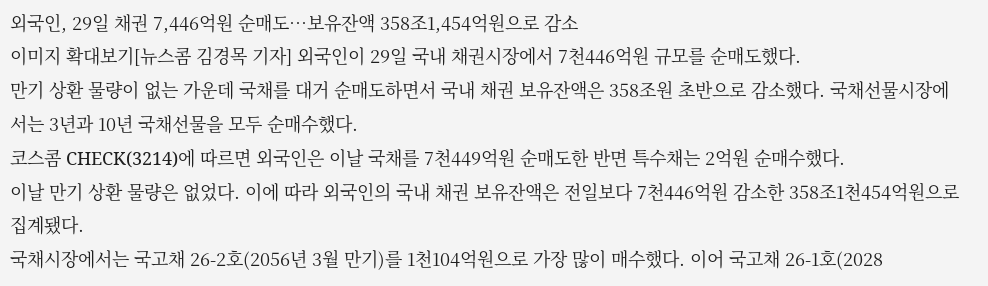외국인, 29일 채권 7,446억원 순매도…보유잔액 358조1,454억원으로 감소
이미지 확대보기[뉴스콤 김경목 기자] 외국인이 29일 국내 채권시장에서 7천446억원 규모를 순매도했다.
만기 상환 물량이 없는 가운데 국채를 대거 순매도하면서 국내 채권 보유잔액은 358조원 초반으로 감소했다. 국채선물시장에서는 3년과 10년 국채선물을 모두 순매수했다.
코스콤 CHECK(3214)에 따르면 외국인은 이날 국채를 7천449억원 순매도한 반면 특수채는 2억원 순매수했다.
이날 만기 상환 물량은 없었다. 이에 따라 외국인의 국내 채권 보유잔액은 전일보다 7천446억원 감소한 358조1천454억원으로 집계됐다.
국채시장에서는 국고채 26-2호(2056년 3월 만기)를 1천104억원으로 가장 많이 매수했다. 이어 국고채 26-1호(2028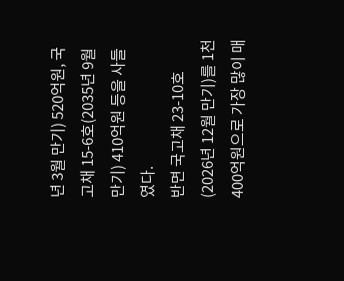년 3월 만기) 520억원, 국고채 15-6호(2035년 9월 만기) 410억원 등을 사들였다.
반면 국고채 23-10호(2026년 12월 만기)를 1천400억원으로 가장 많이 매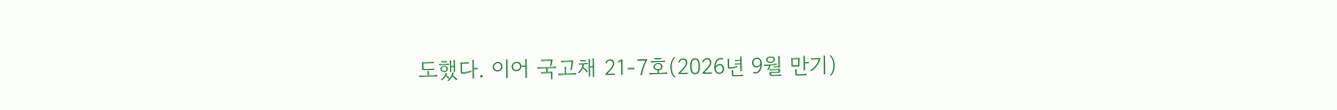도했다. 이어 국고채 21-7호(2026년 9월 만기)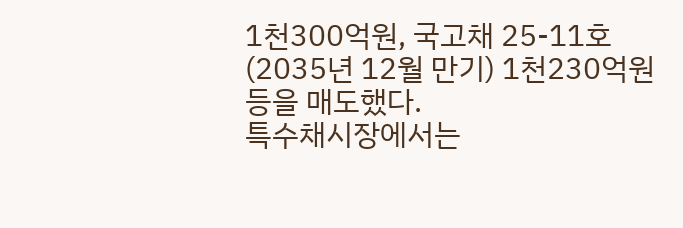1천300억원, 국고채 25-11호(2035년 12월 만기) 1천230억원 등을 매도했다.
특수채시장에서는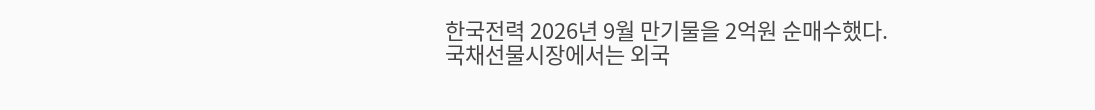한국전력 2026년 9월 만기물을 2억원 순매수했다.
국채선물시장에서는 외국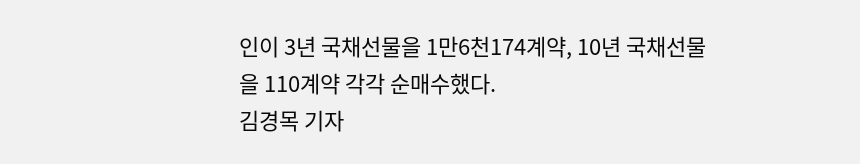인이 3년 국채선물을 1만6천174계약, 10년 국채선물을 110계약 각각 순매수했다.
김경목 기자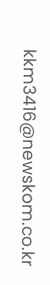kkm3416@newskom.co.kr